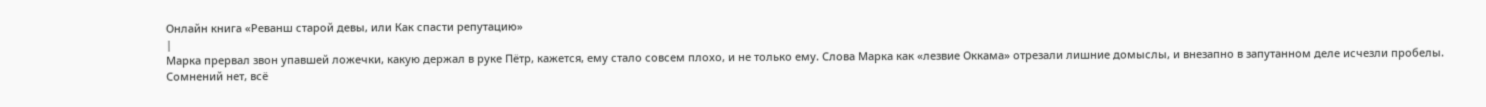Онлайн книга «Реванш старой девы, или Как спасти репутацию»
|
Марка прервал звон упавшей ложечки, какую держал в руке Пётр, кажется, ему стало совсем плохо, и не только ему. Слова Марка как «лезвие Оккама» отрезали лишние домыслы, и внезапно в запутанном деле исчезли пробелы. Сомнений нет, всё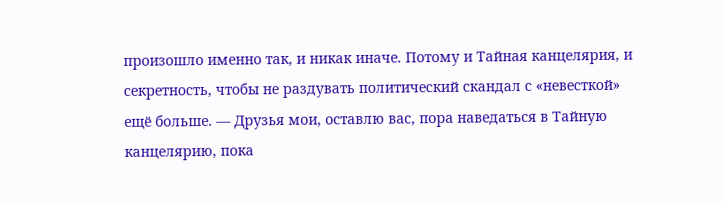произошло именно так, и никак иначе. Потому и Тайная канцелярия, и секретность, чтобы не раздувать политический скандал с «невесткой» ещё больше. — Друзья мои, оставлю вас, пора наведаться в Тайную канцелярию, пока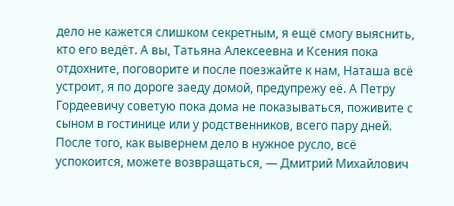дело не кажется слишком секретным, я ещё смогу выяснить, кто его ведёт. А вы, Татьяна Алексеевна и Ксения пока отдохните, поговорите и после поезжайте к нам, Наташа всё устроит, я по дороге заеду домой, предупрежу её. А Петру Гордеевичу советую пока дома не показываться, поживите с сыном в гостинице или у родственников, всего пару дней. После того, как вывернем дело в нужное русло, всё успокоится, можете возвращаться, — Дмитрий Михайлович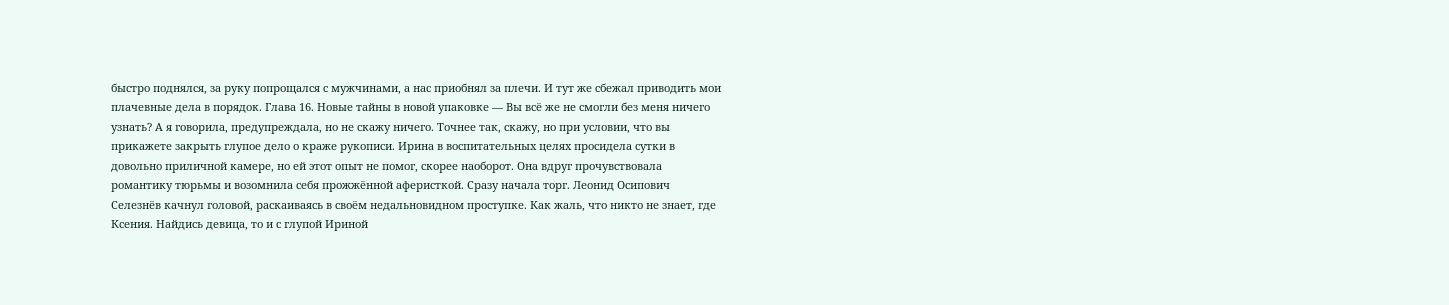быстро поднялся, за руку попрощался с мужчинами, а нас приобнял за плечи. И тут же сбежал приводить мои плачевные дела в порядок. Глава 16. Новые тайны в новой упаковке — Вы всё же не смогли без меня ничего узнать? А я говорила, предупреждала, но не скажу ничего. Точнее так, скажу, но при условии, что вы прикажете закрыть глупое дело о краже рукописи. Ирина в воспитательных целях просидела сутки в довольно приличной камере, но ей этот опыт не помог, скорее наоборот. Она вдруг прочувствовала романтику тюрьмы и возомнила себя прожжённой аферисткой. Сразу начала торг. Леонид Осипович Селезнёв качнул головой, раскаиваясь в своём недальновидном проступке. Как жаль, что никто не знает, где Ксения. Найдись девица, то и с глупой Ириной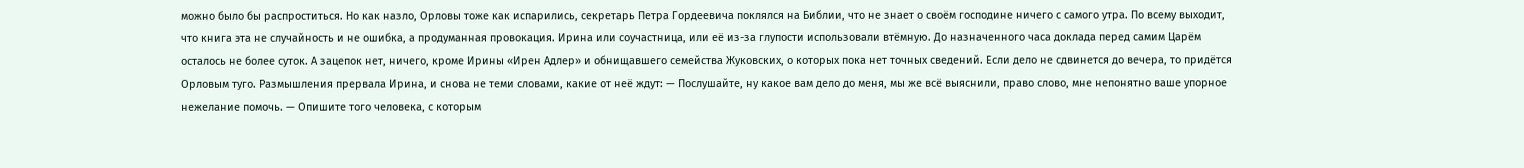можно было бы распроститься. Но как назло, Орловы тоже как испарились, секретарь Петра Гордеевича поклялся на Библии, что не знает о своём господине ничего с самого утра. По всему выходит, что книга эта не случайность и не ошибка, а продуманная провокация. Ирина или соучастница, или её из-за глупости использовали втёмную. До назначенного часа доклада перед самим Царём осталось не более суток. А зацепок нет, ничего, кроме Ирины «Ирен Адлер» и обнищавшего семейства Жуковских, о которых пока нет точных сведений. Если дело не сдвинется до вечера, то придётся Орловым туго. Размышления прервала Ирина, и снова не теми словами, какие от неё ждут: — Послушайте, ну какое вам дело до меня, мы же всё выяснили, право слово, мне непонятно ваше упорное нежелание помочь. — Опишите того человека, с которым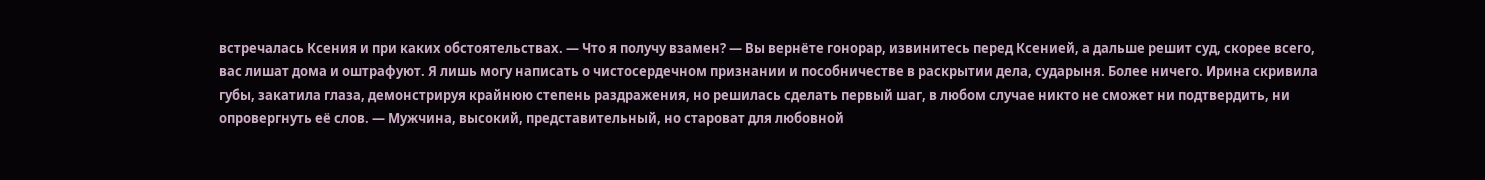встречалась Ксения и при каких обстоятельствах. — Что я получу взамен? — Вы вернёте гонорар, извинитесь перед Ксенией, а дальше решит суд, скорее всего, вас лишат дома и оштрафуют. Я лишь могу написать о чистосердечном признании и пособничестве в раскрытии дела, сударыня. Более ничего. Ирина скривила губы, закатила глаза, демонстрируя крайнюю степень раздражения, но решилась сделать первый шаг, в любом случае никто не сможет ни подтвердить, ни опровергнуть её слов. — Мужчина, высокий, представительный, но староват для любовной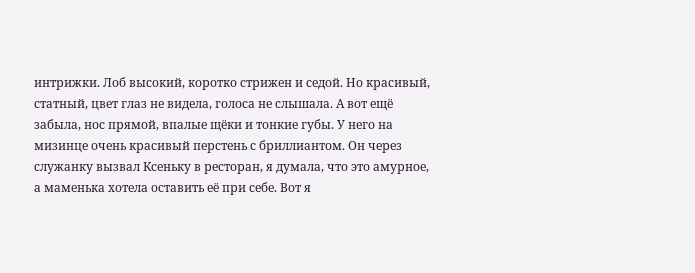интрижки. Лоб высокий, коротко стрижен и седой. Но красивый, статный, цвет глаз не видела, голоса не слышала. А вот ещё забыла, нос прямой, впалые щёки и тонкие губы. У него на мизинце очень красивый перстень с бриллиантом. Он через служанку вызвал Ксеньку в ресторан, я думала, что это амурное, а маменька хотела оставить её при себе. Вот я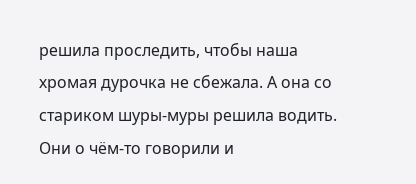решила проследить, чтобы наша хромая дурочка не сбежала. А она со стариком шуры-муры решила водить. Они о чём-то говорили и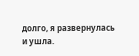долго, я развернулась и ушла.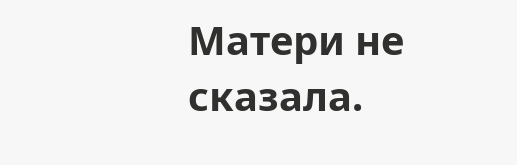Матери не сказала.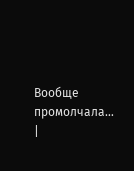Вообще промолчала… |